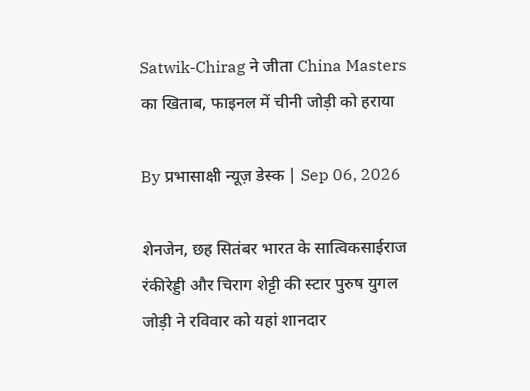Satwik-Chirag ने जीता China Masters का खिताब, फाइनल में चीनी जोड़ी को हराया

By प्रभासाक्षी न्यूज़ डेस्क | Sep 06, 2026

शेनजेन, छह सितंबर भारत के सात्विकसाईराज रंकीरेड्डी और चिराग शेट्टी की स्टार पुरुष युगल जोड़ी ने रविवार को यहां शानदार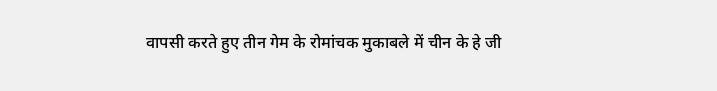वापसी करते हुए तीन गेम के रोमांचक मुकाबले में चीन के हे जी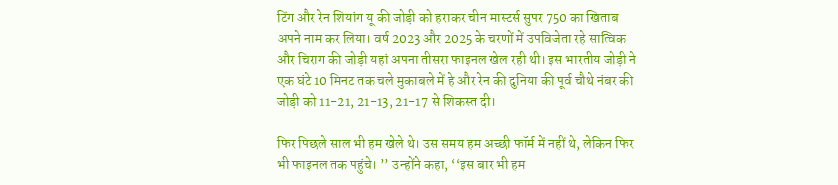टिंग और रेन शियांग यू की जोड़ी को हराकर चीन मास्टर्स सुपर 750 का खिताब अपने नाम कर लिया। वर्ष 2023 और 2025 के चरणों में उपविजेता रहे सात्विक और चिराग की जोड़ी यहां अपना तीसरा फाइनल खेल रही थी। इस भारतीय जोड़ी ने एक घंटे 10 मिनट तक चले मुकाबले में हे और रेन की दुनिया की पूर्व चौथे नंबर की जोड़ी को 11-21, 21-13, 21-17 से शिकस्त दी।

फिर पिछले साल भी हम खेले थे। उस समय हम अच्छी फॉर्म में नहीं थे, लेकिन फिर भी फाइनल तक पहुंचे। ’’ उन्होंने कहा, ‘‘इस बार भी हम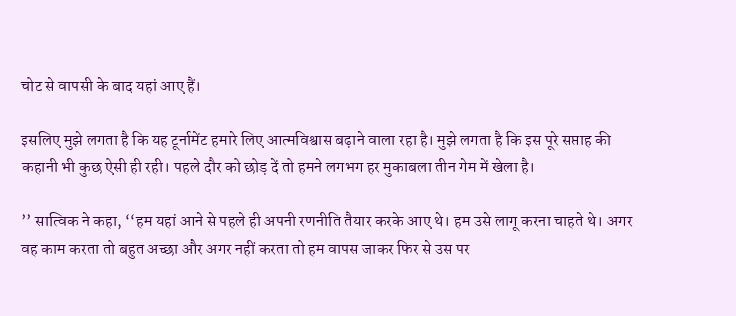चोट से वापसी के बाद यहां आए हैं।

इसलिए मुझे लगता है कि यह टूर्नामेंट हमारे लिए आत्मविश्वास बढ़ाने वाला रहा है। मुझे लगता है कि इस पूरे सप्ताह की कहानी भी कुछ ऐसी ही रही। पहले दौर को छोड़ दें तो हमने लगभग हर मुकाबला तीन गेम में खेला है।

’’ सात्विक ने कहा, ‘‘हम यहां आने से पहले ही अपनी रणनीति तैयार करके आए थे। हम उसे लागू करना चाहते थे। अगर वह काम करता तो बहुत अच्छा और अगर नहीं करता तो हम वापस जाकर फिर से उस पर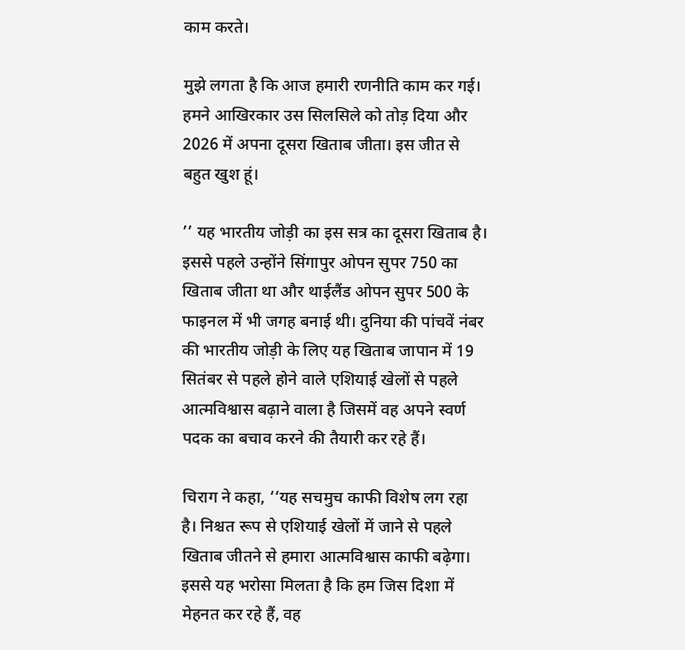काम करते।

मुझे लगता है कि आज हमारी रणनीति काम कर गई। हमने आखिरकार उस सिलसिले को तोड़ दिया और 2026 में अपना दूसरा खिताब जीता। इस जीत से बहुत खुश हूं।

’’ यह भारतीय जोड़ी का इस सत्र का दूसरा खिताब है। इससे पहले उन्होंने सिंगापुर ओपन सुपर 750 का खिताब जीता था और थाईलैंड ओपन सुपर 500 के फाइनल में भी जगह बनाई थी। दुनिया की पांचवें नंबर की भारतीय जोड़ी के लिए यह खिताब जापान में 19 सितंबर से पहले होने वाले एशियाई खेलों से पहले आत्मविश्वास बढ़ाने वाला है जिसमें वह अपने स्वर्ण पदक का बचाव करने की तैयारी कर रहे हैं।

चिराग ने कहा, ‘‘यह सचमुच काफी विशेष लग रहा है। निश्चत रूप से एशियाई खेलों में जाने से पहले खिताब जीतने से हमारा आत्मविश्वास काफी बढ़ेगा। इससे यह भरोसा मिलता है कि हम जिस दिशा में मेहनत कर रहे हैं, वह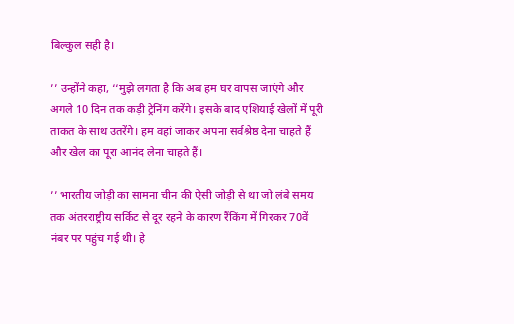बिल्कुल सही है।

’’ उन्होंने कहा, ‘‘मुझे लगता है कि अब हम घर वापस जाएंगे और अगले 10 दिन तक कड़ी ट्रेनिंग करेंगे। इसके बाद एशियाई खेलों में पूरी ताकत के साथ उतरेंगे। हम वहां जाकर अपना सर्वश्रेष्ठ देना चाहते हैं और खेल का पूरा आनंद लेना चाहते हैं।

’’ भारतीय जोड़ी का सामना चीन की ऐसी जोड़ी से था जो लंबे समय तक अंतरराष्ट्रीय सर्किट से दूर रहने के कारण रैंकिंग में गिरकर 70वें नंबर पर पहुंच गई थी। हे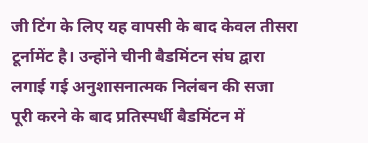जी टिंग के लिए यह वापसी के बाद केवल तीसरा टूर्नामेंट है। उन्होंने चीनी बैडमिंटन संघ द्वारा लगाई गई अनुशासनात्मक निलंबन की सजा पूरी करने के बाद प्रतिस्पर्धी बैडमिंटन में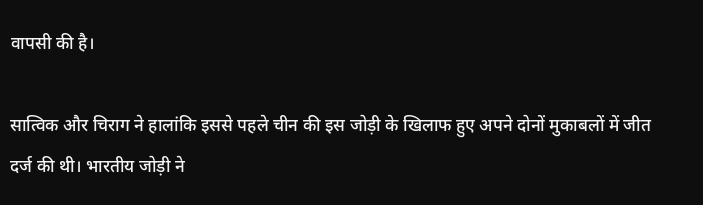वापसी की है।

सात्विक और चिराग ने हालांकि इससे पहले चीन की इस जोड़ी के खिलाफ हुए अपने दोनों मुकाबलों में जीत दर्ज की थी। भारतीय जोड़ी ने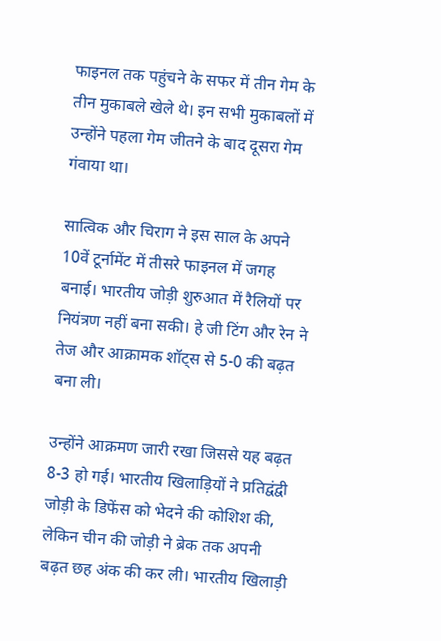फाइनल तक पहुंचने के सफर में तीन गेम के तीन मुकाबले खेले थे। इन सभी मुकाबलों में उन्होंने पहला गेम जीतने के बाद दूसरा गेम गंवाया था।

सात्विक और चिराग ने इस साल के अपने 10वें टूर्नामेंट में तीसरे फाइनल में जगह बनाई। भारतीय जोड़ी शुरुआत में रैलियों पर नियंत्रण नहीं बना सकी। हे जी टिंग और रेन ने तेज और आक्रामक शॉट्स से 5-0 की बढ़त बना ली।

उन्होंने आक्रमण जारी रखा जिससे यह बढ़त 8-3 हो गई। भारतीय खिलाड़ियों ने प्रतिद्वंद्वी जोड़ी के डिफेंस को भेदने की कोशिश की, लेकिन चीन की जोड़ी ने ब्रेक तक अपनी बढ़त छह अंक की कर ली। भारतीय खिलाड़ी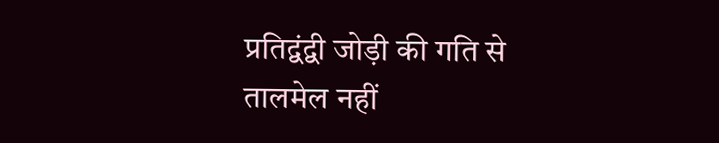प्रतिद्वंद्वी जोड़ी की गति से तालमेल नहीं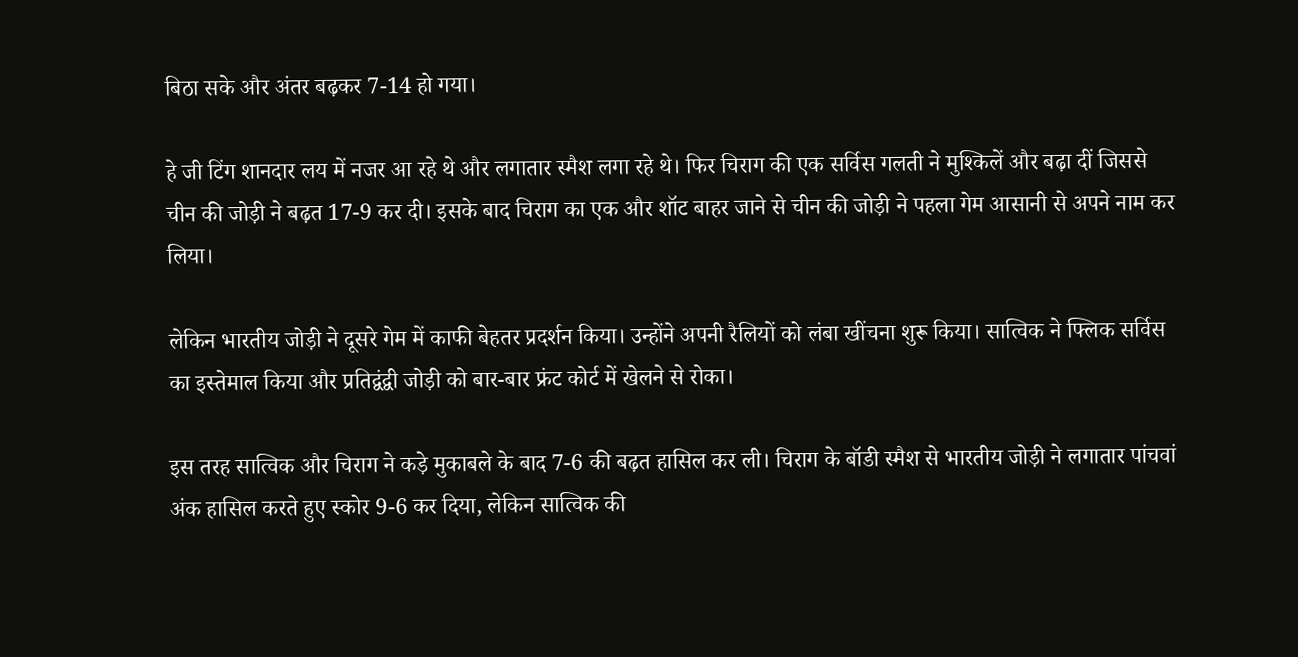बिठा सके और अंतर बढ़कर 7-14 हो गया।

हे जी टिंग शानदार लय में नजर आ रहे थे और लगातार स्मैश लगा रहे थे। फिर चिराग की एक सर्विस गलती ने मुश्किलें और बढ़ा दीं जिससे चीन की जोड़ी ने बढ़त 17-9 कर दी। इसके बाद चिराग का एक और शॉट बाहर जाने से चीन की जोड़ी ने पहला गेम आसानी से अपने नाम कर लिया।

लेकिन भारतीय जोड़ी ने दूसरे गेम में काफी बेहतर प्रदर्शन किया। उन्होंने अपनी रैलियों को लंबा खींचना शुरू किया। सात्विक ने फ्लिक सर्विस का इस्तेमाल किया और प्रतिद्वंद्वी जोड़ी को बार-बार फ्रंट कोर्ट में खेलने से रोका।

इस तरह सात्विक और चिराग ने कड़े मुकाबले के बाद 7-6 की बढ़त हासिल कर ली। चिराग के बॉडी स्मैश से भारतीय जोड़ी ने लगातार पांचवां अंक हासिल करते हुए स्कोर 9-6 कर दिया, लेकिन सात्विक की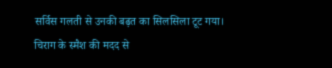सर्विस गलती से उनकी बढ़त का सिलसिला टूट गया। चिराग के स्मैश की मदद से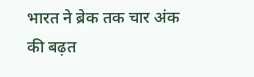भारत ने ब्रेक तक चार अंक की बढ़त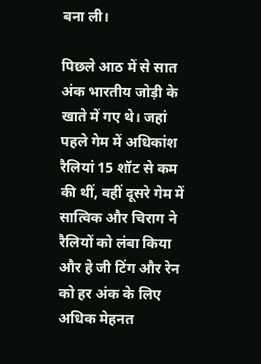बना ली।

पिछले आठ में से सात अंक भारतीय जोड़ी के खाते में गए थे। जहां पहले गेम में अधिकांश रैलियां 15 शॉट से कम की थीं, वहीं दूसरे गेम में सात्विक और चिराग ने रैलियों को लंबा किया और हे जी टिंग और रेन को हर अंक के लिए अधिक मेहनत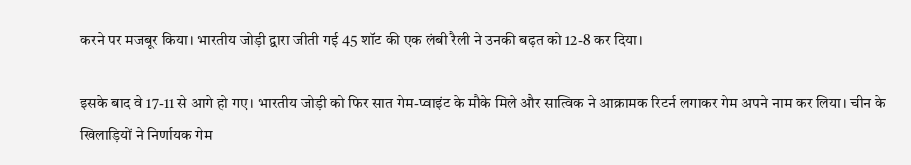करने पर मजबूर किया। भारतीय जोड़ी द्वारा जीती गई 45 शॉट की एक लंबी रैली ने उनकी बढ़त को 12-8 कर दिया।

इसके बाद वे 17-11 से आगे हो गए। भारतीय जोड़ी को फिर सात गेम-प्वाइंट के मौके मिले और सात्विक ने आक्रामक रिटर्न लगाकर गेम अपने नाम कर लिया। चीन के खिलाड़ियों ने निर्णायक गेम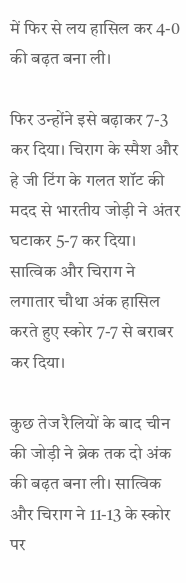में फिर से लय हासिल कर 4-0 की बढ़त बना ली।

फिर उन्होंने इसे बढ़ाकर 7-3 कर दिया। चिराग के स्मैश और हे जी टिंग के गलत शॉट की मदद से भारतीय जोड़ी ने अंतर घटाकर 5-7 कर दिया। सात्विक और चिराग ने लगातार चौथा अंक हासिल करते हुए स्कोर 7-7 से बराबर कर दिया।

कुछ तेज रैलियों के बाद चीन की जोड़ी ने ब्रेक तक दो अंक की बढ़त बना ली। सात्विक और चिराग ने 11-13 के स्कोर पर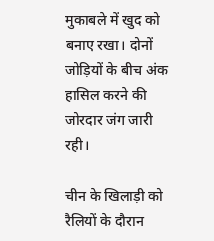मुकाबले में खुद को बनाए रखा। दोनों जोड़ियों के बीच अंक हासिल करने की जोरदार जंग जारी रही।

चीन के खिलाड़ी को रैलियों के दौरान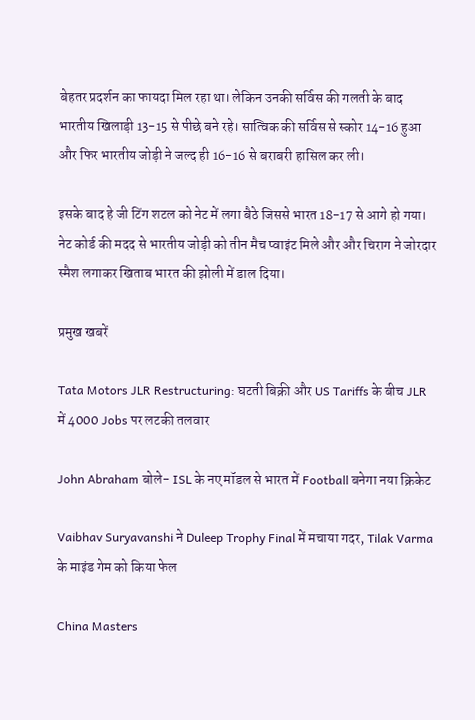बेहतर प्रदर्शन का फायदा मिल रहा था। लेकिन उनकी सर्विस की गलती के बाद भारतीय खिलाड़ी 13-15 से पीछे बने रहे। सात्विक की सर्विस से स्कोर 14-16 हुआ और फिर भारतीय जोड़ी ने जल्द ही 16-16 से बराबरी हासिल कर ली।

इसके बाद हे जी टिंग शटल को नेट में लगा बैठे जिससे भारत 18-17 से आगे हो गया। नेट कोर्ड की मदद से भारतीय जोड़ी को तीन मैच प्वाइंट मिले और और चिराग ने जोरदार स्मैश लगाकर खिताब भारत की झोली में डाल दिया।

प्रमुख खबरें

Tata Motors JLR Restructuring: घटती बिक्री और US Tariffs के बीच JLR में 4000 Jobs पर लटकी तलवार

John Abraham बोले- ISL के नए मॉडल से भारत में Football बनेगा नया क्रिकेट

Vaibhav Suryavanshi ने Duleep Trophy Final में मचाया गदर, Tilak Varma के माइंड गेम को किया फेल

China Masters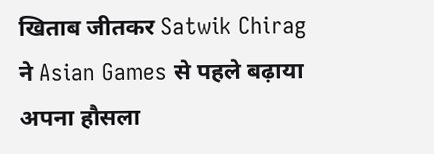खिताब जीतकर Satwik Chirag ने Asian Games से पहले बढ़ाया अपना हौसला